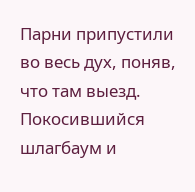Парни припустили во весь дух, поняв, что там выезд. Покосившийся шлагбаум и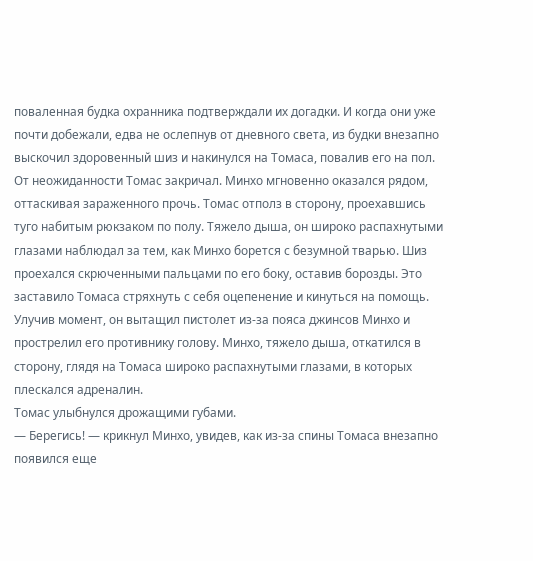поваленная будка охранника подтверждали их догадки. И когда они уже почти добежали, едва не ослепнув от дневного света, из будки внезапно выскочил здоровенный шиз и накинулся на Томаса, повалив его на пол.
От неожиданности Томас закричал. Минхо мгновенно оказался рядом, оттаскивая зараженного прочь. Томас отполз в сторону, проехавшись туго набитым рюкзаком по полу. Тяжело дыша, он широко распахнутыми глазами наблюдал за тем, как Минхо борется с безумной тварью. Шиз проехался скрюченными пальцами по его боку, оставив борозды. Это заставило Томаса стряхнуть с себя оцепенение и кинуться на помощь.
Улучив момент, он вытащил пистолет из-за пояса джинсов Минхо и прострелил его противнику голову. Минхо, тяжело дыша, откатился в сторону, глядя на Томаса широко распахнутыми глазами, в которых плескался адреналин.
Томас улыбнулся дрожащими губами.
— Берегись! — крикнул Минхо, увидев, как из-за спины Томаса внезапно появился еще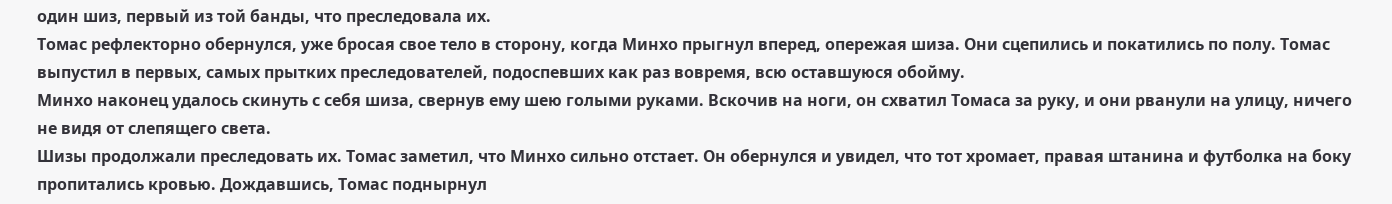один шиз, первый из той банды, что преследовала их.
Томас рефлекторно обернулся, уже бросая свое тело в сторону, когда Минхо прыгнул вперед, опережая шиза. Они сцепились и покатились по полу. Томас выпустил в первых, самых прытких преследователей, подоспевших как раз вовремя, всю оставшуюся обойму.
Минхо наконец удалось скинуть с себя шиза, свернув ему шею голыми руками. Вскочив на ноги, он схватил Томаса за руку, и они рванули на улицу, ничего не видя от слепящего света.
Шизы продолжали преследовать их. Томас заметил, что Минхо сильно отстает. Он обернулся и увидел, что тот хромает, правая штанина и футболка на боку пропитались кровью. Дождавшись, Томас поднырнул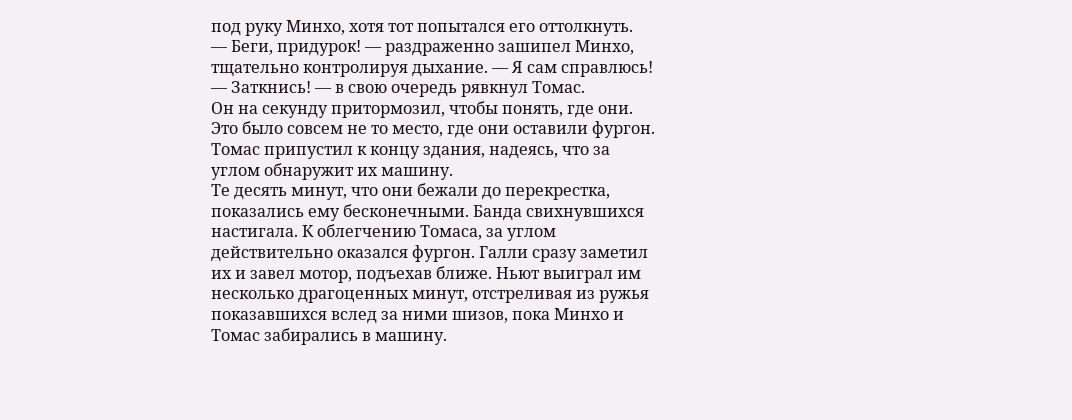под руку Минхо, хотя тот попытался его оттолкнуть.
— Беги, придурок! — раздраженно зашипел Минхо, тщательно контролируя дыхание. — Я сам справлюсь!
— Заткнись! — в свою очередь рявкнул Томас.
Он на секунду притормозил, чтобы понять, где они. Это было совсем не то место, где они оставили фургон. Томас припустил к концу здания, надеясь, что за углом обнаружит их машину.
Те десять минут, что они бежали до перекрестка, показались ему бесконечными. Банда свихнувшихся настигала. К облегчению Томаса, за углом действительно оказался фургон. Галли сразу заметил их и завел мотор, подъехав ближе. Ньют выиграл им несколько драгоценных минут, отстреливая из ружья показавшихся вслед за ними шизов, пока Минхо и Томас забирались в машину.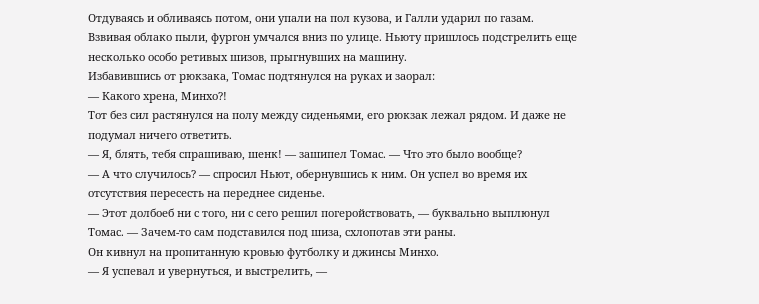Отдуваясь и обливаясь потом, они упали на пол кузова, и Галли ударил по газам. Взвивая облако пыли, фургон умчался вниз по улице. Ньюту пришлось подстрелить еще несколько особо ретивых шизов, прыгнувших на машину.
Избавившись от рюкзака, Томас подтянулся на руках и заорал:
— Какого хрена, Минхо?!
Тот без сил растянулся на полу между сиденьями, его рюкзак лежал рядом. И даже не подумал ничего ответить.
— Я, блять, тебя спрашиваю, шенк! — зашипел Томас. — Что это было вообще?
— А что случилось? — спросил Ньют, обернувшись к ним. Он успел во время их отсутствия пересесть на переднее сиденье.
— Этот долбоеб ни с того, ни с сего решил погеройствовать, — буквально выплюнул Томас. — Зачем-то сам подставился под шиза, схлопотав эти раны.
Он кивнул на пропитанную кровью футболку и джинсы Минхо.
— Я успевал и увернуться, и выстрелить, —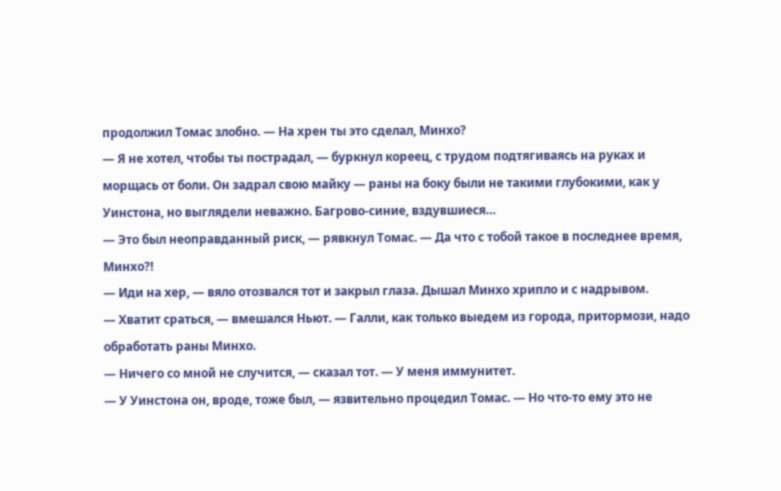продолжил Томас злобно. — На хрен ты это сделал, Минхо?
— Я не хотел, чтобы ты пострадал, — буркнул кореец, с трудом подтягиваясь на руках и морщась от боли. Он задрал свою майку — раны на боку были не такими глубокими, как у Уинстона, но выглядели неважно. Багрово-синие, вздувшиеся…
— Это был неоправданный риск, — рявкнул Томас. — Да что с тобой такое в последнее время, Минхо?!
— Иди на хер, — вяло отозвался тот и закрыл глаза. Дышал Минхо хрипло и с надрывом.
— Хватит сраться, — вмешался Ньют. — Галли, как только выедем из города, притормози, надо обработать раны Минхо.
— Ничего со мной не случится, — сказал тот. — У меня иммунитет.
— У Уинстона он, вроде, тоже был, — язвительно процедил Томас. — Но что-то ему это не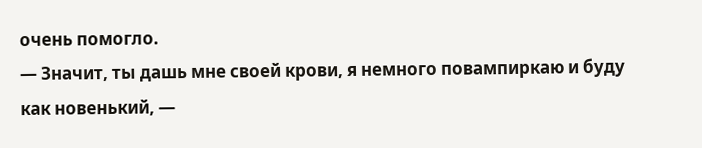очень помогло.
— Значит, ты дашь мне своей крови, я немного повампиркаю и буду как новенький, —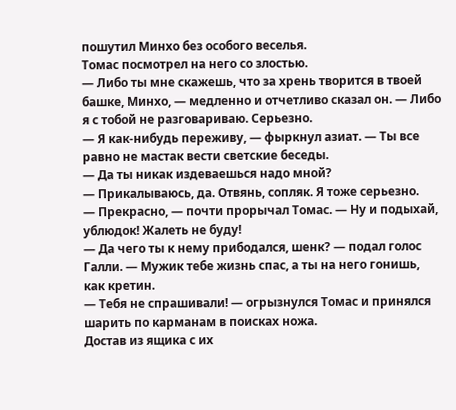пошутил Минхо без особого веселья.
Томас посмотрел на него со злостью.
— Либо ты мне скажешь, что за хрень творится в твоей башке, Минхо, — медленно и отчетливо сказал он. — Либо я с тобой не разговариваю. Серьезно.
— Я как-нибудь переживу, — фыркнул азиат. — Ты все равно не мастак вести светские беседы.
— Да ты никак издеваешься надо мной?
— Прикалываюсь, да. Отвянь, сопляк. Я тоже серьезно.
— Прекрасно, — почти прорычал Томас. — Ну и подыхай, ублюдок! Жалеть не буду!
— Да чего ты к нему прибодался, шенк? — подал голос Галли. — Мужик тебе жизнь спас, а ты на него гонишь, как кретин.
— Тебя не спрашивали! — огрызнулся Томас и принялся шарить по карманам в поисках ножа.
Достав из ящика с их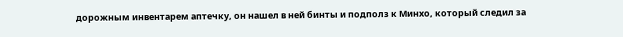дорожным инвентарем аптечку, он нашел в ней бинты и подполз к Минхо, который следил за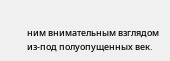ним внимательным взглядом из-под полуопущенных век.